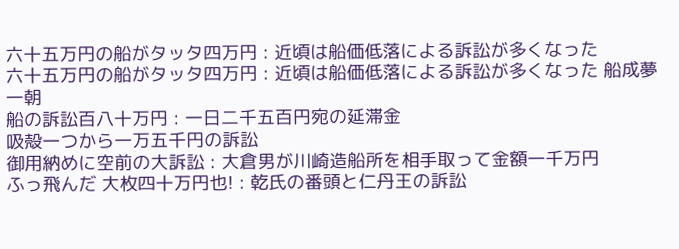六十五万円の船がタッタ四万円 : 近頃は船価低落による訴訟が多くなった
六十五万円の船がタッタ四万円 : 近頃は船価低落による訴訟が多くなった 船成夢一朝
船の訴訟百八十万円 : 一日二千五百円宛の延滞金
吸殻一つから一万五千円の訴訟
御用納めに空前の大訴訟 : 大倉男が川崎造船所を相手取って金額一千万円
ふっ飛んだ 大枚四十万円也! : 乾氏の番頭と仁丹王の訴訟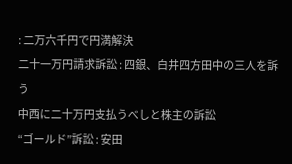: 二万六千円で円満解決
二十一万円請求訴訟 : 四銀、白井四方田中の三人を訴う
中西に二十万円支払うべしと株主の訴訟
“ゴールド”訴訟 : 安田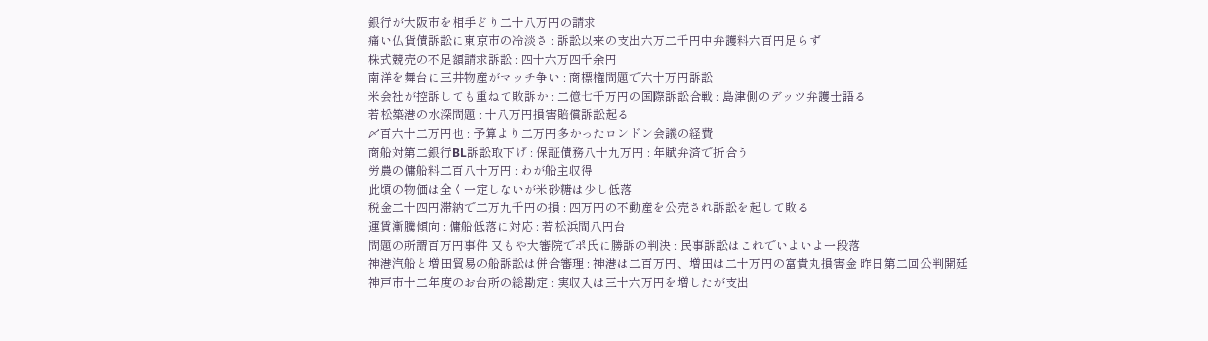銀行が大阪市を相手どり二十八万円の請求
痛い仏貨債訴訟に東京市の冷淡さ : 訴訟以来の支出六万二千円中弁護料六百円足らず
株式競売の不足額請求訴訟 : 四十六万四千余円
南洋を舞台に三井物産がマッチ争い : 商標権問題で六十万円訴訟
米会社が控訴しても重ねて敗訴か : 二億七千万円の国際訴訟合戦 : 島津側のデッツ弁護士語る
若松築港の水深問題 : 十八万円損害賠償訴訟起る
〆百六十二万円也 : 予算より二万円多かったロンドン会議の経費
商船対第二銀行BL訴訟取下げ : 保証債務八十九万円 : 年賦弁済で折合う
労農の傭船料二百八十万円 : わが船主収得
此頃の物価は全く一定しないが米砂糖は少し低落
税金二十四円滞納で二万九千円の損 : 四万円の不動産を公売され訴訟を起して敗る
運賃漸騰傾向 : 傭船低落に対応 : 若松浜間八円台
問題の所謂百万円事件 又もや大審院でポ氏に勝訴の判決 : 民事訴訟はこれでいよいよ一段落
神港汽船と増田貿易の船訴訟は併合審理 : 神港は二百万円、増田は二十万円の富貴丸損害金 昨日第二回公判開廷
神戸市十二年度のお台所の総勘定 : 実収入は三十六万円を増したが支出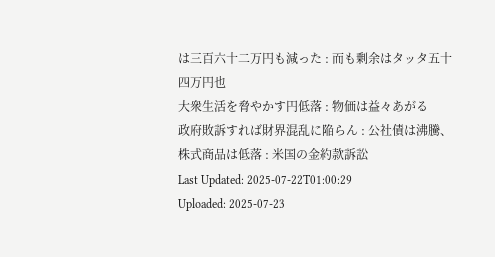は三百六十二万円も減った : 而も剰余はタッタ五十四万円也
大衆生活を脅やかす円低落 : 物価は益々あがる
政府敗訴すれば財界混乱に陥らん : 公社債は沸騰、株式商品は低落 : 米国の金約款訴訟
Last Updated: 2025-07-22T01:00:29
Uploaded: 2025-07-23